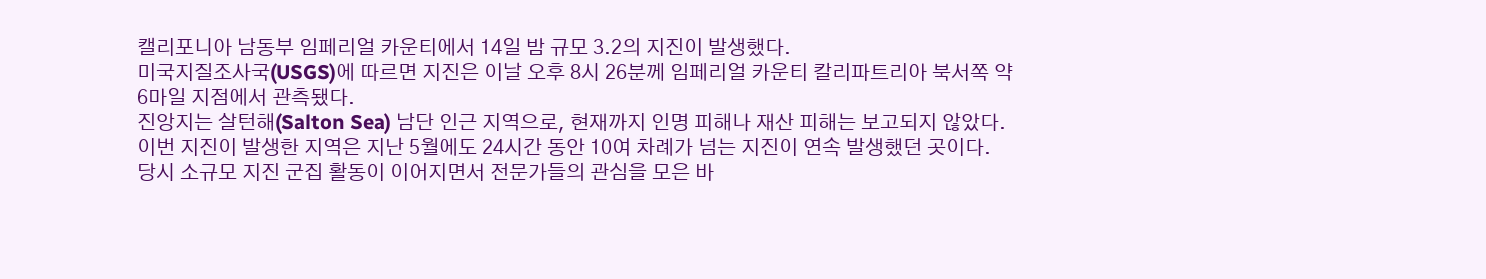캘리포니아 남동부 임페리얼 카운티에서 14일 밤 규모 3.2의 지진이 발생했다.
미국지질조사국(USGS)에 따르면 지진은 이날 오후 8시 26분께 임페리얼 카운티 칼리파트리아 북서쪽 약 6마일 지점에서 관측됐다.
진앙지는 살턴해(Salton Sea) 남단 인근 지역으로, 현재까지 인명 피해나 재산 피해는 보고되지 않았다.
이번 지진이 발생한 지역은 지난 5월에도 24시간 동안 10여 차례가 넘는 지진이 연속 발생했던 곳이다. 당시 소규모 지진 군집 활동이 이어지면서 전문가들의 관심을 모은 바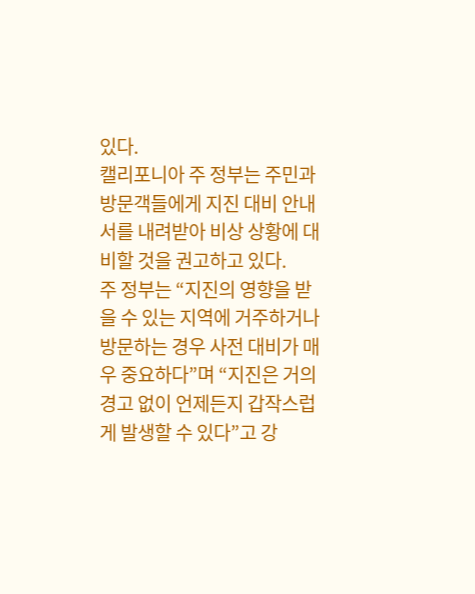있다.
캘리포니아 주 정부는 주민과 방문객들에게 지진 대비 안내서를 내려받아 비상 상황에 대비할 것을 권고하고 있다.
주 정부는 “지진의 영향을 받을 수 있는 지역에 거주하거나 방문하는 경우 사전 대비가 매우 중요하다”며 “지진은 거의 경고 없이 언제든지 갑작스럽게 발생할 수 있다”고 강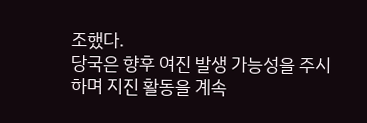조했다.
당국은 향후 여진 발생 가능성을 주시하며 지진 활동을 계속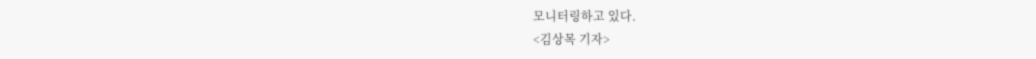모니터링하고 있다.
<김상목 기자>